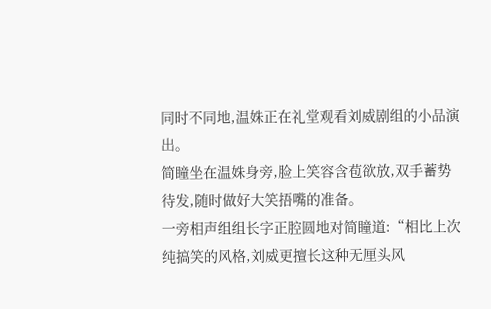同时不同地,温姝正在礼堂观看刘威剧组的小品演出。
简瞳坐在温姝身旁,脸上笑容含苞欲放,双手蓄势待发,随时做好大笑捂嘴的准备。
一旁相声组组长字正腔圆地对简瞳道:“相比上次纯搞笑的风格,刘威更擅长这种无厘头风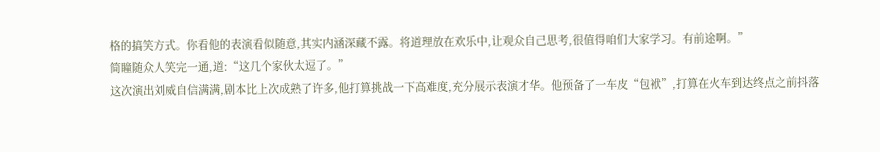格的搞笑方式。你看他的表演看似随意,其实内涵深藏不露。将道理放在欢乐中,让观众自己思考,很值得咱们大家学习。有前途啊。”
简瞳随众人笑完一通,道:“这几个家伙太逗了。”
这次演出刘威自信满满,剧本比上次成熟了许多,他打算挑战一下高难度,充分展示表演才华。他预备了一车皮“包袱”,打算在火车到达终点之前抖落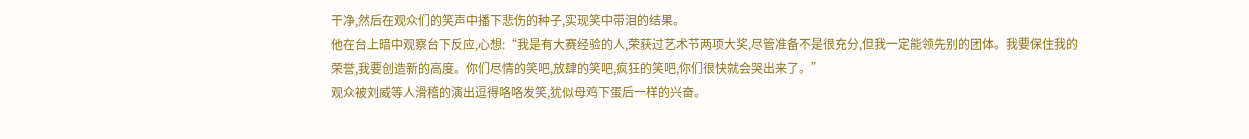干净,然后在观众们的笑声中播下悲伤的种子,实现笑中带泪的结果。
他在台上暗中观察台下反应,心想:“我是有大赛经验的人,荣获过艺术节两项大奖,尽管准备不是很充分,但我一定能领先别的团体。我要保住我的荣誉,我要创造新的高度。你们尽情的笑吧,放肆的笑吧,疯狂的笑吧,你们很快就会哭出来了。”
观众被刘威等人滑稽的演出逗得咯咯发笑,犹似母鸡下蛋后一样的兴奋。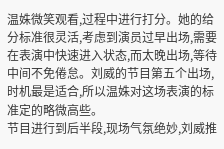温姝微笑观看,过程中进行打分。她的给分标准很灵活,考虑到演员过早出场,需要在表演中快速进入状态,而太晚出场,等待中间不免倦怠。刘威的节目第五个出场,时机最是适合,所以温姝对这场表演的标准定的略微高些。
节目进行到后半段,现场气氛绝妙,刘威推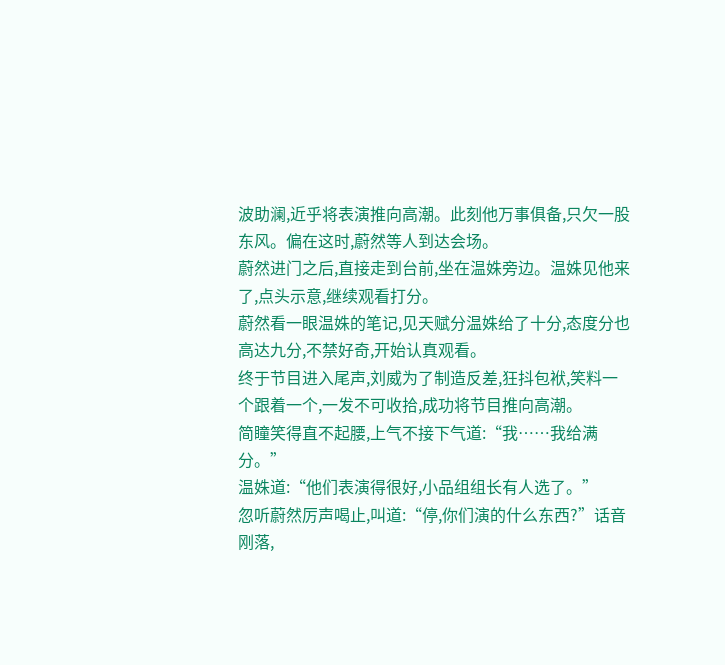波助澜,近乎将表演推向高潮。此刻他万事俱备,只欠一股东风。偏在这时,蔚然等人到达会场。
蔚然进门之后,直接走到台前,坐在温姝旁边。温姝见他来了,点头示意,继续观看打分。
蔚然看一眼温姝的笔记,见天赋分温姝给了十分,态度分也高达九分,不禁好奇,开始认真观看。
终于节目进入尾声,刘威为了制造反差,狂抖包袱,笑料一个跟着一个,一发不可收拾,成功将节目推向高潮。
简瞳笑得直不起腰,上气不接下气道:“我……我给满分。”
温姝道:“他们表演得很好,小品组组长有人选了。”
忽听蔚然厉声喝止,叫道:“停,你们演的什么东西?”话音刚落,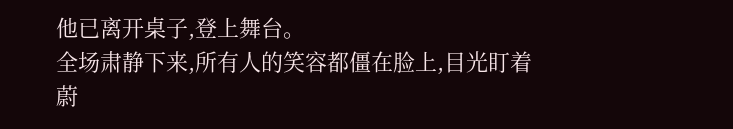他已离开桌子,登上舞台。
全场肃静下来,所有人的笑容都僵在脸上,目光盯着蔚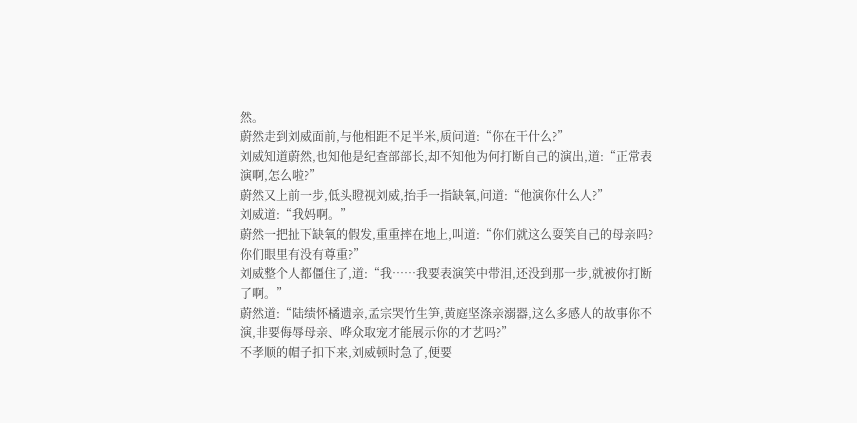然。
蔚然走到刘威面前,与他相距不足半米,质问道:“你在干什么?”
刘威知道蔚然,也知他是纪查部部长,却不知他为何打断自己的演出,道:“正常表演啊,怎么啦?”
蔚然又上前一步,低头瞪视刘威,抬手一指缺氧,问道:“他演你什么人?”
刘威道:“我妈啊。”
蔚然一把扯下缺氧的假发,重重摔在地上,叫道:“你们就这么耍笑自己的母亲吗?你们眼里有没有尊重?”
刘威整个人都僵住了,道:“我……我要表演笑中带泪,还没到那一步,就被你打断了啊。”
蔚然道:“陆绩怀橘遗亲,孟宗哭竹生笋,黄庭坚涤亲溺器,这么多感人的故事你不演,非要侮辱母亲、哗众取宠才能展示你的才艺吗?”
不孝顺的帽子扣下来,刘威顿时急了,便要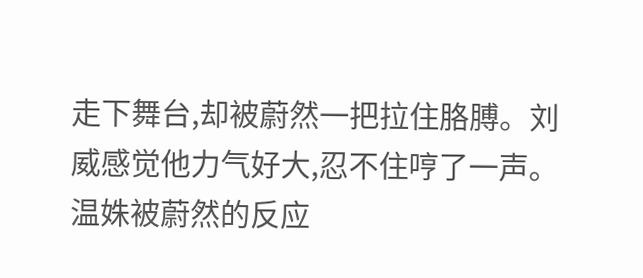走下舞台,却被蔚然一把拉住胳膊。刘威感觉他力气好大,忍不住哼了一声。
温姝被蔚然的反应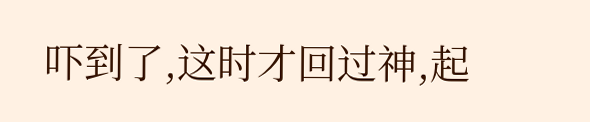吓到了,这时才回过神,起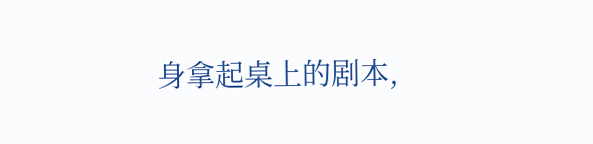身拿起桌上的剧本,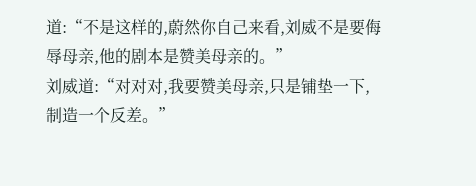道:“不是这样的,蔚然你自己来看,刘威不是要侮辱母亲,他的剧本是赞美母亲的。”
刘威道:“对对对,我要赞美母亲,只是铺垫一下,制造一个反差。”